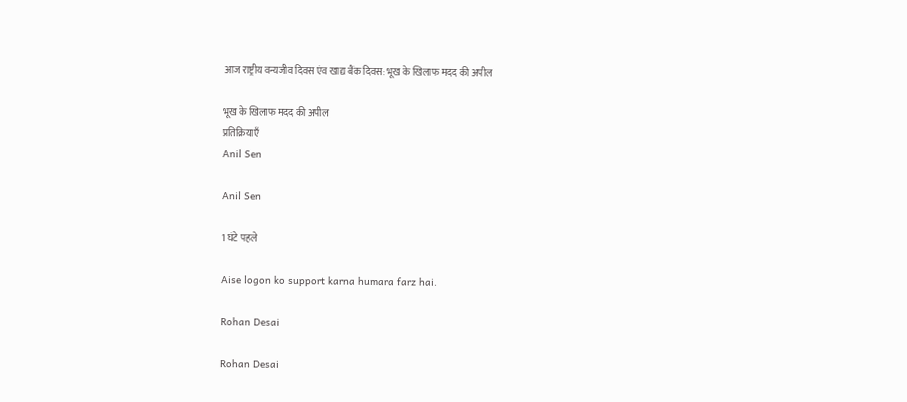आज राष्ट्रीय वन्यजीव दिवस एंव खाद्य बैंक दिवस: भूख के खिलाफ मदद की अपील

भूख के खिलाफ मदद की अपील
प्रतिक्रियाएँ
Anil Sen

Anil Sen

1 घंटे पहले

Aise logon ko support karna humara farz hai.

Rohan Desai

Rohan Desai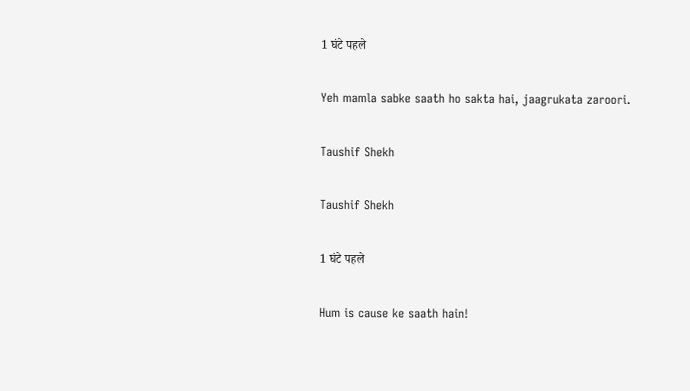1 घंटे पहले

Yeh mamla sabke saath ho sakta hai, jaagrukata zaroori.

Taushif Shekh

Taushif Shekh

1 घंटे पहले

Hum is cause ke saath hain!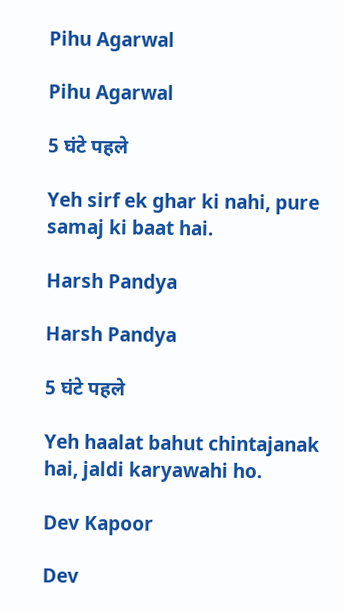Pihu Agarwal

Pihu Agarwal

5 घंटे पहले

Yeh sirf ek ghar ki nahi, pure samaj ki baat hai.

Harsh Pandya

Harsh Pandya

5 घंटे पहले

Yeh haalat bahut chintajanak hai, jaldi karyawahi ho.

Dev Kapoor

Dev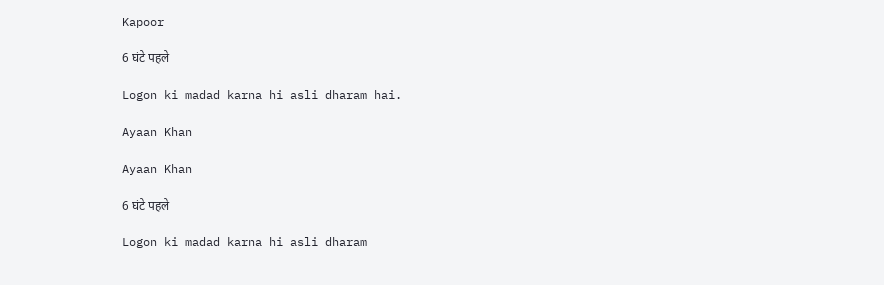Kapoor

6 घंटे पहले

Logon ki madad karna hi asli dharam hai.

Ayaan Khan

Ayaan Khan

6 घंटे पहले

Logon ki madad karna hi asli dharam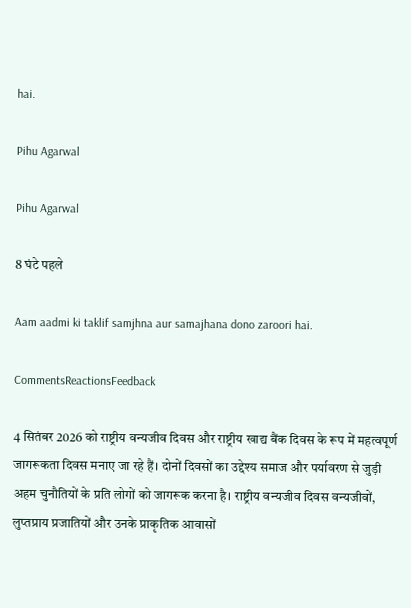hai.

Pihu Agarwal

Pihu Agarwal

8 घंटे पहले

Aam aadmi ki taklif samjhna aur samajhana dono zaroori hai.

CommentsReactionsFeedback

4 सितंबर 2026 को राष्ट्रीय वन्यजीव दिवस और राष्ट्रीय खाद्य बैंक दिवस के रूप में महत्वपूर्ण जागरूकता दिवस मनाए जा रहे हैं। दोनों दिवसों का उद्देश्य समाज और पर्यावरण से जुड़ी अहम चुनौतियों के प्रति लोगों को जागरूक करना है। राष्ट्रीय वन्यजीव दिवस वन्यजीवों, लुप्तप्राय प्रजातियों और उनके प्राकृतिक आवासों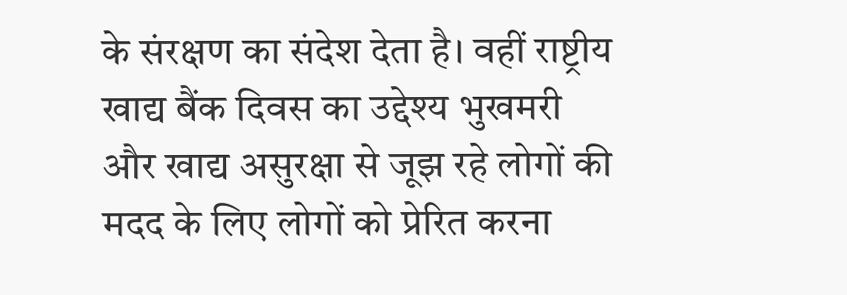के संरक्षण का संदेश देता है। वहीं राष्ट्रीय खाद्य बैंक दिवस का उद्देश्य भुखमरी और खाद्य असुरक्षा से जूझ रहे लोगों की मदद के लिए लोगों को प्रेरित करना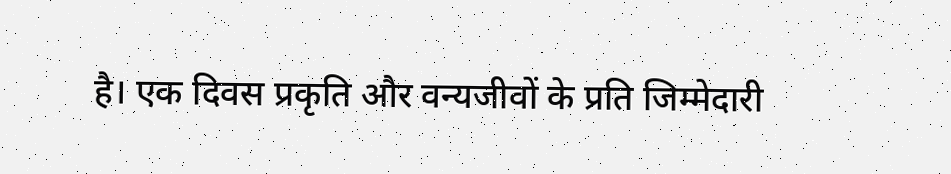है। एक दिवस प्रकृति और वन्यजीवों के प्रति जिम्मेदारी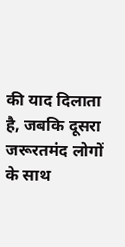की याद दिलाता है, जबकि दूसरा जरूरतमंद लोगों के साथ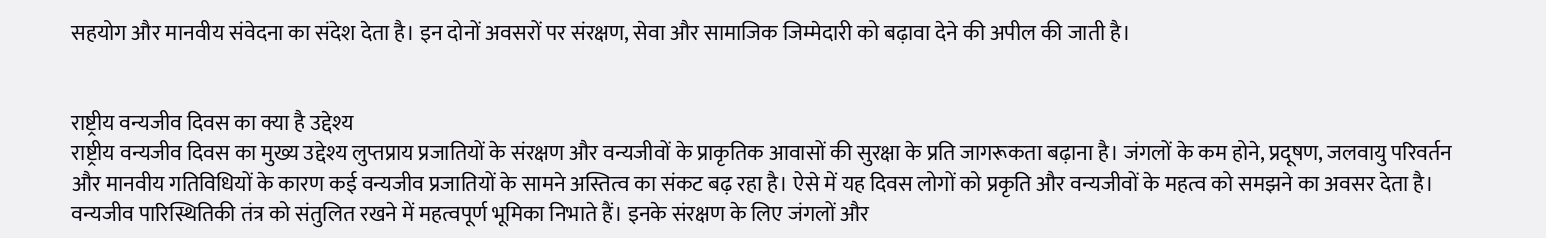सहयोग और मानवीय संवेदना का संदेश देता है। इन दोनों अवसरों पर संरक्षण, सेवा और सामाजिक जिम्मेदारी को बढ़ावा देने की अपील की जाती है।


राष्ट्रीय वन्यजीव दिवस का क्या है उद्देश्य
राष्ट्रीय वन्यजीव दिवस का मुख्य उद्देश्य लुप्तप्राय प्रजातियों के संरक्षण और वन्यजीवों के प्राकृतिक आवासों की सुरक्षा के प्रति जागरूकता बढ़ाना है। जंगलों के कम होने, प्रदूषण, जलवायु परिवर्तन और मानवीय गतिविधियों के कारण कई वन्यजीव प्रजातियों के सामने अस्तित्व का संकट बढ़ रहा है। ऐसे में यह दिवस लोगों को प्रकृति और वन्यजीवों के महत्व को समझने का अवसर देता है। वन्यजीव पारिस्थितिकी तंत्र को संतुलित रखने में महत्वपूर्ण भूमिका निभाते हैं। इनके संरक्षण के लिए जंगलों और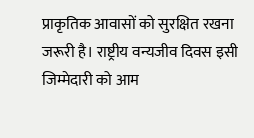प्राकृतिक आवासों को सुरक्षित रखना जरूरी है। राष्ट्रीय वन्यजीव दिवस इसी जिम्मेदारी को आम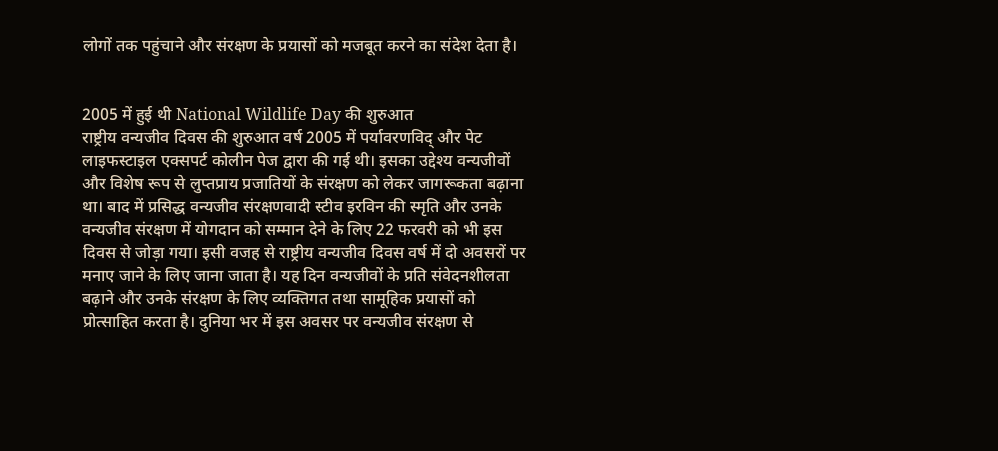लोगों तक पहुंचाने और संरक्षण के प्रयासों को मजबूत करने का संदेश देता है।


2005 में हुई थी National Wildlife Day की शुरुआत
राष्ट्रीय वन्यजीव दिवस की शुरुआत वर्ष 2005 में पर्यावरणविद् और पेट लाइफस्टाइल एक्सपर्ट कोलीन पेज द्वारा की गई थी। इसका उद्देश्य वन्यजीवों और विशेष रूप से लुप्तप्राय प्रजातियों के संरक्षण को लेकर जागरूकता बढ़ाना था। बाद में प्रसिद्ध वन्यजीव संरक्षणवादी स्टीव इरविन की स्मृति और उनके वन्यजीव संरक्षण में योगदान को सम्मान देने के लिए 22 फरवरी को भी इस दिवस से जोड़ा गया। इसी वजह से राष्ट्रीय वन्यजीव दिवस वर्ष में दो अवसरों पर मनाए जाने के लिए जाना जाता है। यह दिन वन्यजीवों के प्रति संवेदनशीलता बढ़ाने और उनके संरक्षण के लिए व्यक्तिगत तथा सामूहिक प्रयासों को प्रोत्साहित करता है। दुनिया भर में इस अवसर पर वन्यजीव संरक्षण से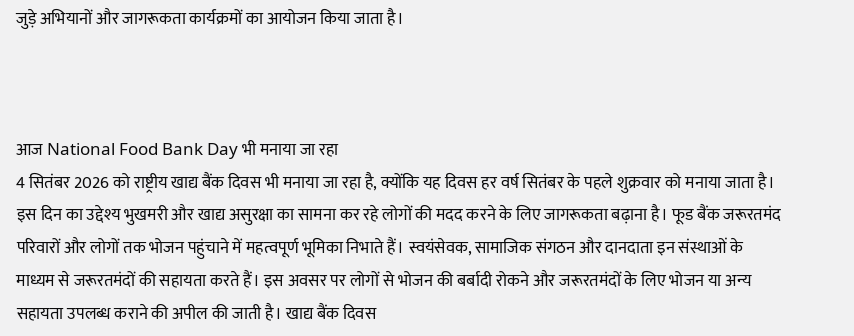जुड़े अभियानों और जागरूकता कार्यक्रमों का आयोजन किया जाता है।



आज National Food Bank Day भी मनाया जा रहा
4 सितंबर 2026 को राष्ट्रीय खाद्य बैंक दिवस भी मनाया जा रहा है, क्योंकि यह दिवस हर वर्ष सितंबर के पहले शुक्रवार को मनाया जाता है। इस दिन का उद्देश्य भुखमरी और खाद्य असुरक्षा का सामना कर रहे लोगों की मदद करने के लिए जागरूकता बढ़ाना है। फूड बैंक जरूरतमंद परिवारों और लोगों तक भोजन पहुंचाने में महत्वपूर्ण भूमिका निभाते हैं। स्वयंसेवक, सामाजिक संगठन और दानदाता इन संस्थाओं के माध्यम से जरूरतमंदों की सहायता करते हैं। इस अवसर पर लोगों से भोजन की बर्बादी रोकने और जरूरतमंदों के लिए भोजन या अन्य सहायता उपलब्ध कराने की अपील की जाती है। खाद्य बैंक दिवस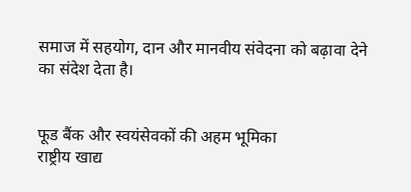समाज में सहयोग, दान और मानवीय संवेदना को बढ़ावा देने का संदेश देता है।


फूड बैंक और स्वयंसेवकों की अहम भूमिका
राष्ट्रीय खाद्य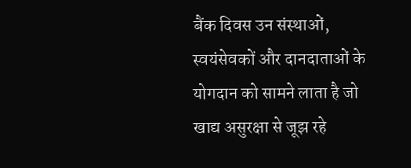बैंक दिवस उन संस्थाओं, स्वयंसेवकों और दानदाताओं के योगदान को सामने लाता है जो खाद्य असुरक्षा से जूझ रहे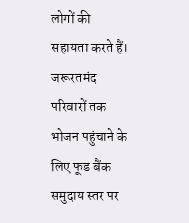लोगों की सहायता करते हैं। जरूरतमंद परिवारों तक भोजन पहुंचाने के लिए फूड बैंक समुदाय स्तर पर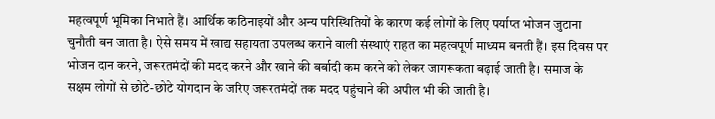महत्वपूर्ण भूमिका निभाते हैं। आर्थिक कठिनाइयों और अन्य परिस्थितियों के कारण कई लोगों के लिए पर्याप्त भोजन जुटाना चुनौती बन जाता है। ऐसे समय में खाद्य सहायता उपलब्ध कराने वाली संस्थाएं राहत का महत्वपूर्ण माध्यम बनती हैं। इस दिवस पर भोजन दान करने, जरूरतमंदों की मदद करने और खाने की बर्बादी कम करने को लेकर जागरूकता बढ़ाई जाती है। समाज के सक्षम लोगों से छोटे-छोटे योगदान के जरिए जरूरतमंदों तक मदद पहुंचाने की अपील भी की जाती है।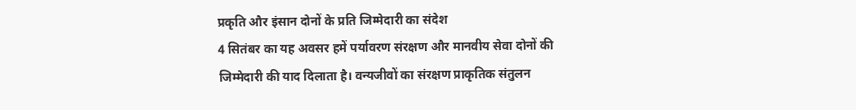प्रकृति और इंसान दोनों के प्रति जिम्मेदारी का संदेश
4 सितंबर का यह अवसर हमें पर्यावरण संरक्षण और मानवीय सेवा दोनों की जिम्मेदारी की याद दिलाता है। वन्यजीवों का संरक्षण प्राकृतिक संतुलन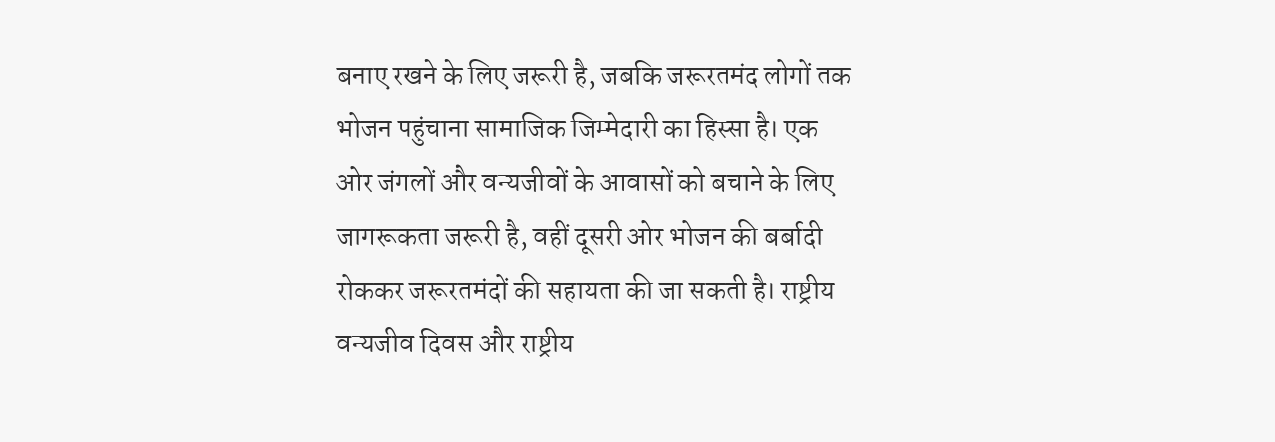बनाए रखने के लिए जरूरी है, जबकि जरूरतमंद लोगों तक भोजन पहुंचाना सामाजिक जिम्मेदारी का हिस्सा है। एक ओर जंगलों और वन्यजीवों के आवासों को बचाने के लिए जागरूकता जरूरी है, वहीं दूसरी ओर भोजन की बर्बादी रोककर जरूरतमंदों की सहायता की जा सकती है। राष्ट्रीय वन्यजीव दिवस और राष्ट्रीय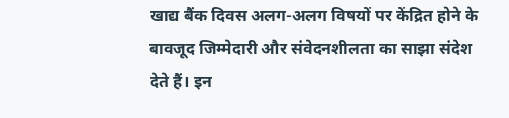खाद्य बैंक दिवस अलग-अलग विषयों पर केंद्रित होने के बावजूद जिम्मेदारी और संवेदनशीलता का साझा संदेश देते हैं। इन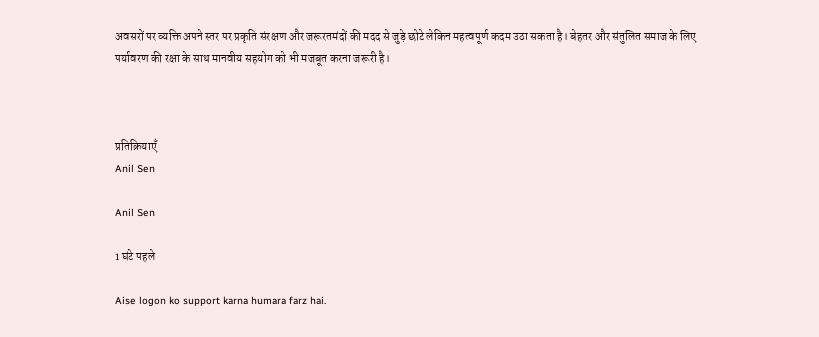अवसरों पर व्यक्ति अपने स्तर पर प्रकृति संरक्षण और जरूरतमंदों की मदद से जुड़े छोटे लेकिन महत्वपूर्ण कदम उठा सकता है। बेहतर और संतुलित समाज के लिए पर्यावरण की रक्षा के साथ मानवीय सहयोग को भी मजबूत करना जरूरी है।



प्रतिक्रियाएँ
Anil Sen

Anil Sen

1 घंटे पहले

Aise logon ko support karna humara farz hai.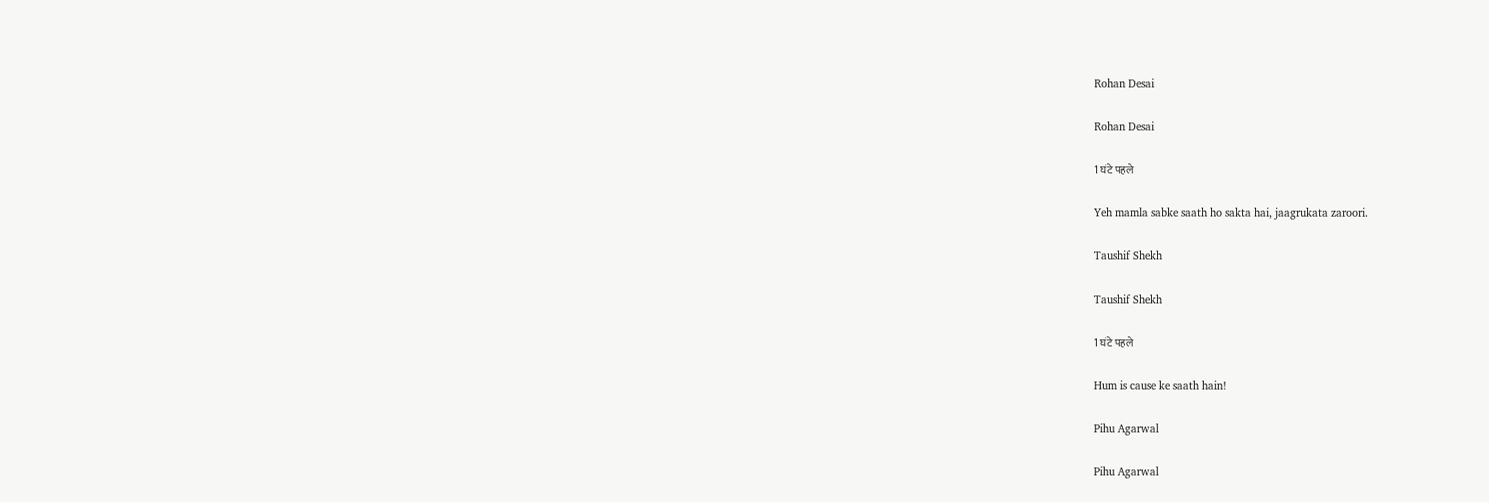Rohan Desai

Rohan Desai

1 घंटे पहले

Yeh mamla sabke saath ho sakta hai, jaagrukata zaroori.

Taushif Shekh

Taushif Shekh

1 घंटे पहले

Hum is cause ke saath hain!

Pihu Agarwal

Pihu Agarwal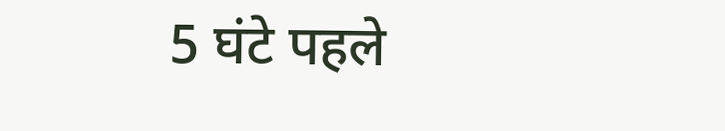5 घंटे पहले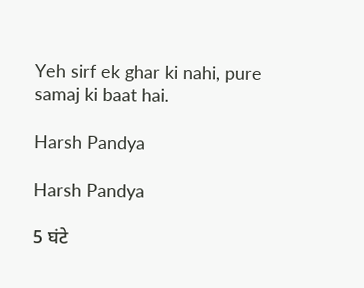Yeh sirf ek ghar ki nahi, pure samaj ki baat hai.

Harsh Pandya

Harsh Pandya

5 घंटे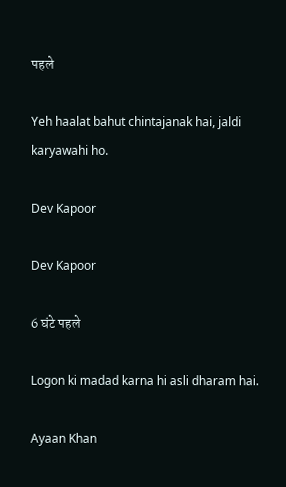पहले

Yeh haalat bahut chintajanak hai, jaldi karyawahi ho.

Dev Kapoor

Dev Kapoor

6 घंटे पहले

Logon ki madad karna hi asli dharam hai.

Ayaan Khan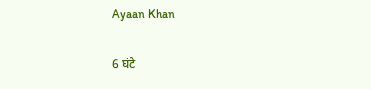Ayaan Khan

6 घंटे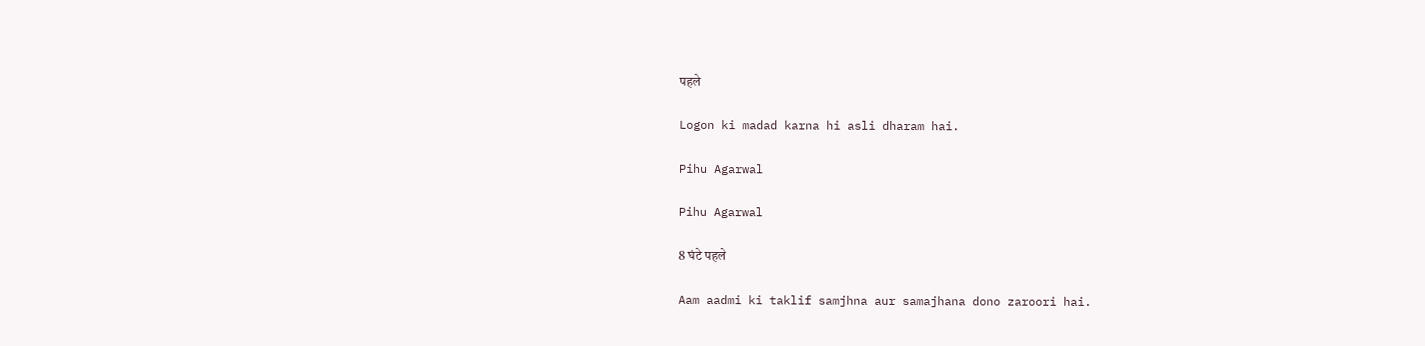पहले

Logon ki madad karna hi asli dharam hai.

Pihu Agarwal

Pihu Agarwal

8 घंटे पहले

Aam aadmi ki taklif samjhna aur samajhana dono zaroori hai.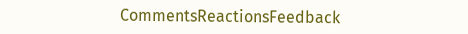CommentsReactionsFeedback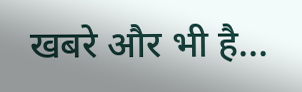खबरे और भी है...